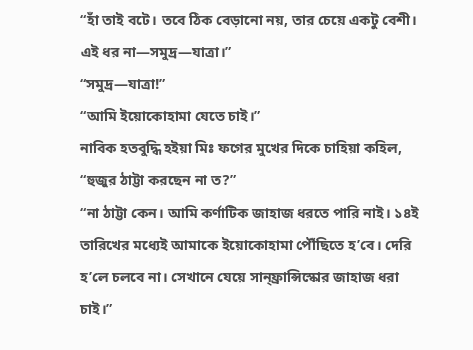“হাঁ তাই বটে। তবে ঠিক বেড়ানো নয়, তার চেয়ে একটু বেশী। এই ধর না—সমুদ্র―যাত্রা।”
“সমুদ্র―যাত্রা!”
“আমি ইয়োকোহামা যেতে চাই।”
নাবিক হতবুদ্ধি হইয়া মিঃ ফগের মুখের দিকে চাহিয়া কহিল, “হুজুর ঠাট্টা করছেন না ত?”
“না ঠাট্টা কেন। আমি কর্ণাটিক জাহাজ ধরতে পারি নাই। ১৪ই তারিখের মধ্যেই আমাকে ইয়োকোহামা পৌঁছিতে হ’বে। দেরি হ’লে চলবে না। সেখানে যেয়ে সান্ফ্রান্সিস্কোর জাহাজ ধরা চাই।”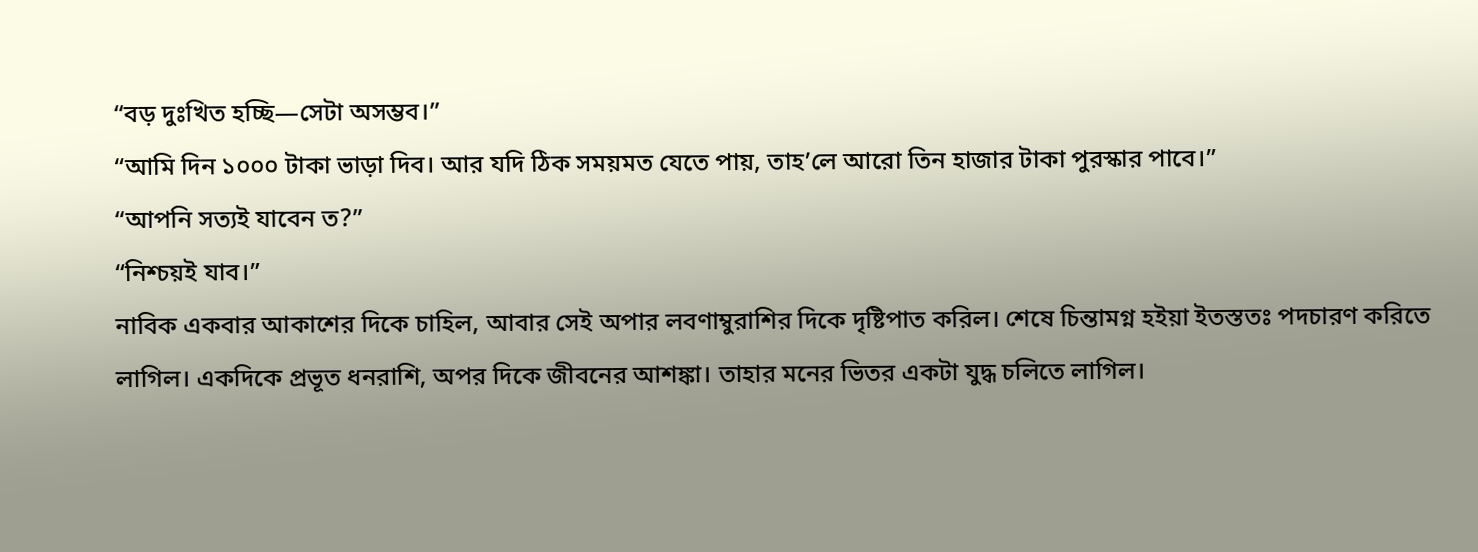“বড় দুঃখিত হচ্ছি―সেটা অসম্ভব।”
“আমি দিন ১০০০ টাকা ভাড়া দিব। আর যদি ঠিক সময়মত যেতে পায়, তাহ’লে আরো তিন হাজার টাকা পুরস্কার পাবে।”
“আপনি সত্যই যাবেন ত?”
“নিশ্চয়ই যাব।”
নাবিক একবার আকাশের দিকে চাহিল, আবার সেই অপার লবণাম্বুরাশির দিকে দৃষ্টিপাত করিল। শেষে চিন্তামগ্ন হইয়া ইতস্ততঃ পদচারণ করিতে লাগিল। একদিকে প্রভূত ধনরাশি, অপর দিকে জীবনের আশঙ্কা। তাহার মনের ভিতর একটা যুদ্ধ চলিতে লাগিল।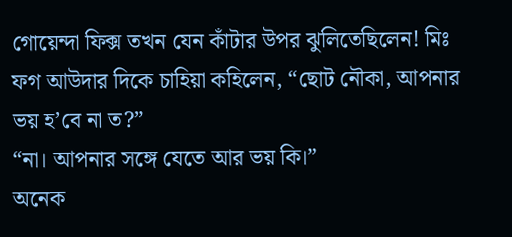গোয়েন্দা ফিক্স তখন যেন কাঁটার উপর ঝুলিতেছিলেন! মিঃ ফগ আউদার দিকে চাহিয়া কহিলেন, “ছোট নৌকা, আপনার ভয় হ’বে না ত?”
“না। আপনার সঙ্গে যেতে আর ভয় কি।”
অনেক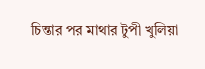চিন্তার পর মাথার টুপী খুলিয়া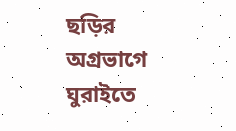ছড়ির অগ্রভাগে ঘুরাইতে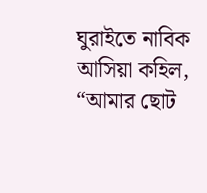ঘুরাইতে নাবিক আসিয়া কহিল, “আমার ছোট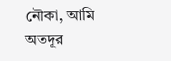নৌকা, আমি অতদূর